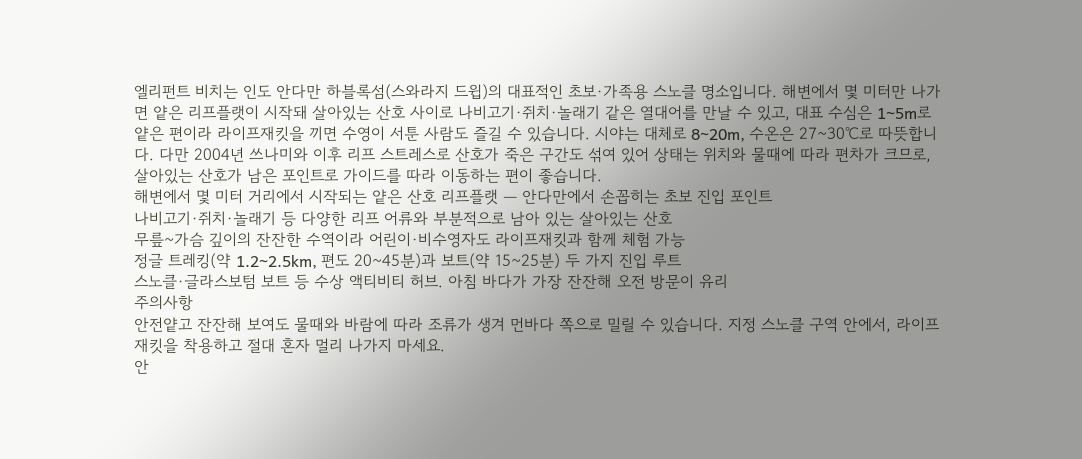엘리펀트 비치는 인도 안다만 하블록섬(스와라지 드윕)의 대표적인 초보·가족용 스노클 명소입니다. 해변에서 몇 미터만 나가면 얕은 리프플랫이 시작돼 살아있는 산호 사이로 나비고기·쥐치·놀래기 같은 열대어를 만날 수 있고, 대표 수심은 1~5m로 얕은 편이라 라이프재킷을 끼면 수영이 서툰 사람도 즐길 수 있습니다. 시야는 대체로 8~20m, 수온은 27~30℃로 따뜻합니다. 다만 2004년 쓰나미와 이후 리프 스트레스로 산호가 죽은 구간도 섞여 있어 상태는 위치와 물때에 따라 편차가 크므로, 살아있는 산호가 남은 포인트로 가이드를 따라 이동하는 편이 좋습니다.
해변에서 몇 미터 거리에서 시작되는 얕은 산호 리프플랫 — 안다만에서 손꼽히는 초보 진입 포인트
나비고기·쥐치·놀래기 등 다양한 리프 어류와 부분적으로 남아 있는 살아있는 산호
무릎~가슴 깊이의 잔잔한 수역이라 어린이·비수영자도 라이프재킷과 함께 체험 가능
정글 트레킹(약 1.2~2.5km, 편도 20~45분)과 보트(약 15~25분) 두 가지 진입 루트
스노클·글라스보텀 보트 등 수상 액티비티 허브. 아침 바다가 가장 잔잔해 오전 방문이 유리
주의사항
안전얕고 잔잔해 보여도 물때와 바람에 따라 조류가 생겨 먼바다 쪽으로 밀릴 수 있습니다. 지정 스노클 구역 안에서, 라이프재킷을 착용하고 절대 혼자 멀리 나가지 마세요.
안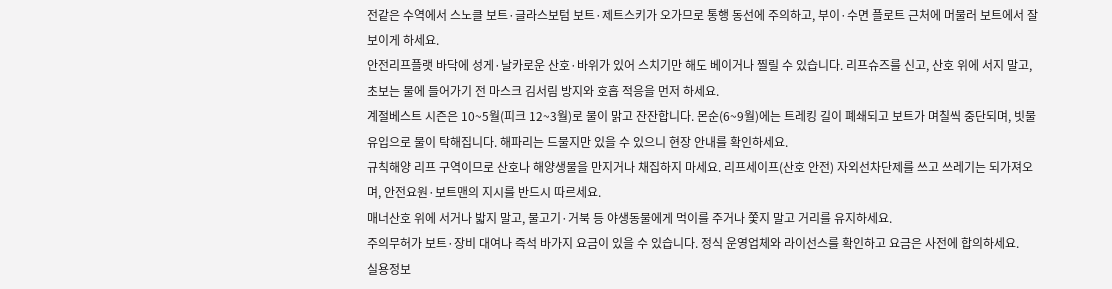전같은 수역에서 스노클 보트·글라스보텀 보트·제트스키가 오가므로 통행 동선에 주의하고, 부이·수면 플로트 근처에 머물러 보트에서 잘 보이게 하세요.
안전리프플랫 바닥에 성게·날카로운 산호·바위가 있어 스치기만 해도 베이거나 찔릴 수 있습니다. 리프슈즈를 신고, 산호 위에 서지 말고, 초보는 물에 들어가기 전 마스크 김서림 방지와 호흡 적응을 먼저 하세요.
계절베스트 시즌은 10~5월(피크 12~3월)로 물이 맑고 잔잔합니다. 몬순(6~9월)에는 트레킹 길이 폐쇄되고 보트가 며칠씩 중단되며, 빗물 유입으로 물이 탁해집니다. 해파리는 드물지만 있을 수 있으니 현장 안내를 확인하세요.
규칙해양 리프 구역이므로 산호나 해양생물을 만지거나 채집하지 마세요. 리프세이프(산호 안전) 자외선차단제를 쓰고 쓰레기는 되가져오며, 안전요원·보트맨의 지시를 반드시 따르세요.
매너산호 위에 서거나 밟지 말고, 물고기·거북 등 야생동물에게 먹이를 주거나 쫓지 말고 거리를 유지하세요.
주의무허가 보트·장비 대여나 즉석 바가지 요금이 있을 수 있습니다. 정식 운영업체와 라이선스를 확인하고 요금은 사전에 합의하세요.
실용정보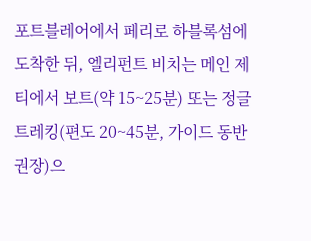포트블레어에서 페리로 하블록섬에 도착한 뒤, 엘리펀트 비치는 메인 제티에서 보트(약 15~25분) 또는 정글 트레킹(편도 20~45분, 가이드 동반 권장)으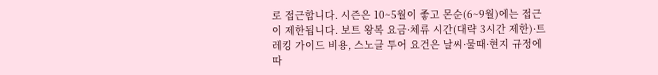로 접근합니다. 시즌은 10~5월이 좋고 몬순(6~9월)에는 접근이 제한됩니다. 보트 왕복 요금·체류 시간(대략 3시간 제한)·트레킹 가이드 비용, 스노클 투어 요건은 날씨·물때·현지 규정에 따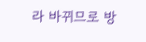라 바뀌므로 방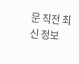문 직전 최신 정보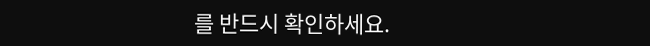를 반드시 확인하세요.